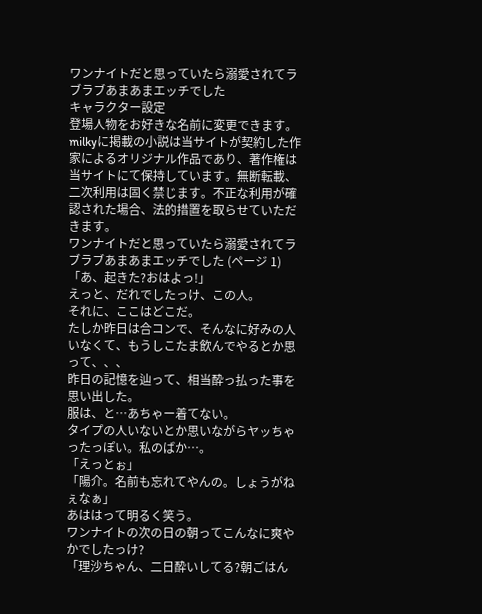ワンナイトだと思っていたら溺愛されてラブラブあまあまエッチでした
キャラクター設定
登場人物をお好きな名前に変更できます。
milkyに掲載の小説は当サイトが契約した作家によるオリジナル作品であり、著作権は当サイトにて保持しています。無断転載、二次利用は固く禁じます。不正な利用が確認された場合、法的措置を取らせていただきます。
ワンナイトだと思っていたら溺愛されてラブラブあまあまエッチでした (ページ 1)
「あ、起きた?おはよっ!」
えっと、だれでしたっけ、この人。
それに、ここはどこだ。
たしか昨日は合コンで、そんなに好みの人いなくて、もうしこたま飲んでやるとか思って、、、
昨日の記憶を辿って、相当酔っ払った事を思い出した。
服は、と…あちゃー着てない。
タイプの人いないとか思いながらヤッちゃったっぽい。私のばか…。
「えっとぉ」
「陽介。名前も忘れてやんの。しょうがねぇなぁ」
あははって明るく笑う。
ワンナイトの次の日の朝ってこんなに爽やかでしたっけ?
「理沙ちゃん、二日酔いしてる?朝ごはん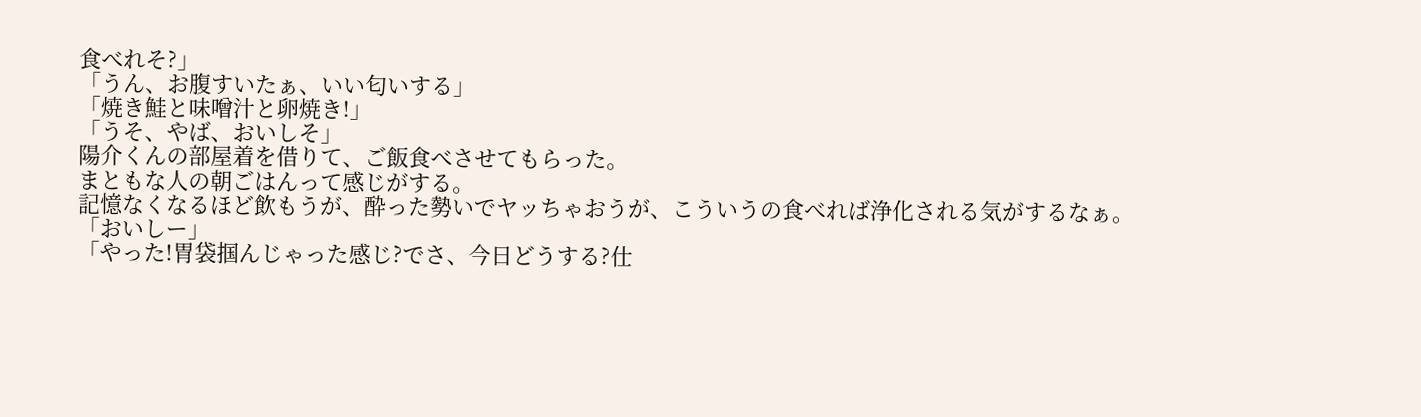食べれそ?」
「うん、お腹すいたぁ、いい匂いする」
「焼き鮭と味噌汁と卵焼き!」
「うそ、やば、おいしそ」
陽介くんの部屋着を借りて、ご飯食べさせてもらった。
まともな人の朝ごはんって感じがする。
記憶なくなるほど飲もうが、酔った勢いでヤッちゃおうが、こういうの食べれば浄化される気がするなぁ。
「おいしー」
「やった!胃袋掴んじゃった感じ?でさ、今日どうする?仕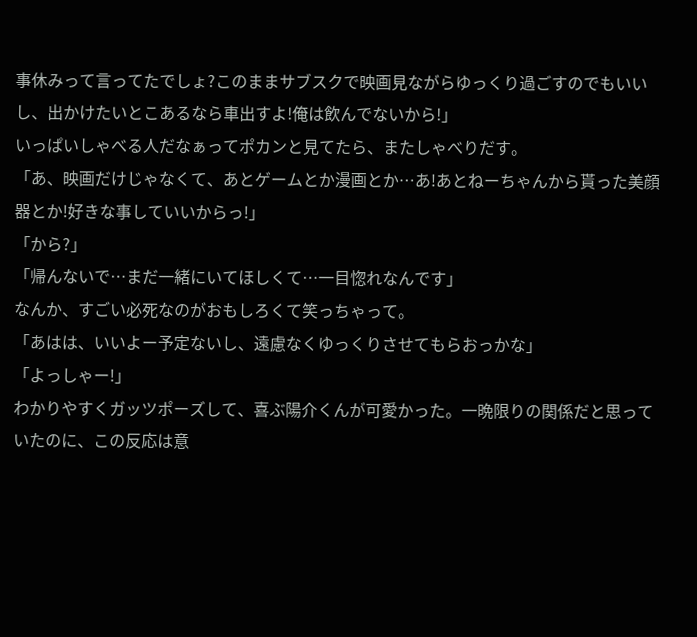事休みって言ってたでしょ?このままサブスクで映画見ながらゆっくり過ごすのでもいいし、出かけたいとこあるなら車出すよ!俺は飲んでないから!」
いっぱいしゃべる人だなぁってポカンと見てたら、またしゃべりだす。
「あ、映画だけじゃなくて、あとゲームとか漫画とか…あ!あとねーちゃんから貰った美顔器とか!好きな事していいからっ!」
「から?」
「帰んないで…まだ一緒にいてほしくて…一目惚れなんです」
なんか、すごい必死なのがおもしろくて笑っちゃって。
「あはは、いいよー予定ないし、遠慮なくゆっくりさせてもらおっかな」
「よっしゃー!」
わかりやすくガッツポーズして、喜ぶ陽介くんが可愛かった。一晩限りの関係だと思っていたのに、この反応は意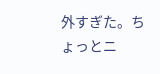外すぎた。ちょっとニ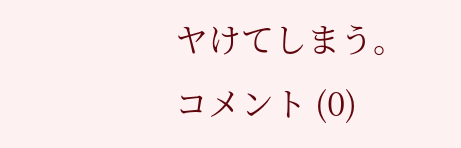ヤけてしまう。
コメント (0)